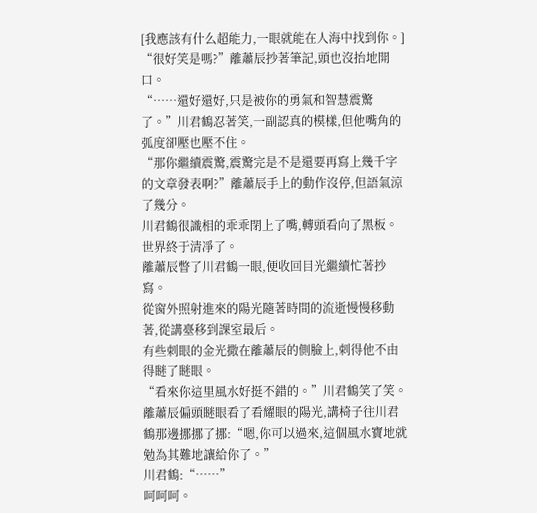[我應該有什么超能力,一眼就能在人海中找到你。]
“很好笑是嗎?”離蕭辰抄著筆記,頭也沒抬地開口。
“……還好還好,只是被你的勇氣和智慧震驚了。”川君鶴忍著笑,一副認真的模樣,但他嘴角的弧度卻壓也壓不住。
“那你繼續震驚,震驚完是不是還要再寫上幾千字的文章發表啊?”離蕭辰手上的動作沒停,但語氣涼了幾分。
川君鶴很識相的乖乖閉上了嘴,轉頭看向了黑板。
世界終于清凈了。
離蕭辰瞥了川君鶴一眼,便收回目光繼續忙著抄寫。
從窗外照射進來的陽光隨著時間的流逝慢慢移動著,從講臺移到課室最后。
有些刺眼的金光撒在離蕭辰的側臉上,刺得他不由得瞇了瞇眼。
“看來你這里風水好挺不錯的。”川君鶴笑了笑。
離蕭辰偏頭瞇眼看了看耀眼的陽光,講椅子往川君鶴那邊挪挪了挪:“嗯,你可以過來,這個風水寶地就勉為其難地讓給你了。”
川君鶴:“……”
呵呵呵。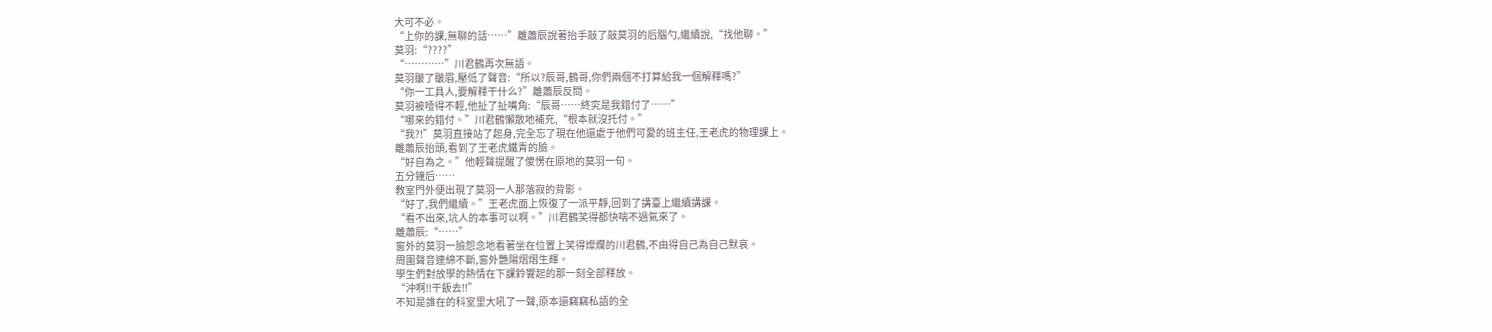大可不必。
“上你的課,無聊的話……”離蕭辰說著抬手敲了敲莫羽的后腦勺,繼續說,“找他聊。”
莫羽:“????”
“…………”川君鶴再次無語。
莫羽皺了皺眉,壓低了聲音:“所以?辰哥,鶴哥,你們兩個不打算給我一個解釋嗎?”
“你一工具人,要解釋干什么?”離蕭辰反問。
莫羽被噎得不輕,他扯了扯嘴角:“辰哥……終究是我錯付了……”
“哪來的錯付。”川君鶴懶散地補充,“根本就沒托付。”
“我?!”莫羽直接站了起身,完全忘了現在他還處于他們可愛的班主任,王老虎的物理課上。
離蕭辰抬頭,看到了王老虎鐵青的臉。
“好自為之。”他輕聲提醒了傻愣在原地的莫羽一句。
五分鐘后……
教室門外便出現了莫羽一人那落寂的背影。
“好了,我們繼續。”王老虎面上恢復了一派平靜,回到了講臺上繼續講課。
“看不出來,坑人的本事可以啊。”川君鶴笑得都快喘不過氣來了。
離蕭辰:“……”
窗外的莫羽一臉怨念地看著坐在位置上笑得燦爛的川君鶴,不由得自己為自己默哀。
周圍聲音連綿不斷,窗外艷陽熠熠生輝。
學生們對放學的熱情在下課鈴響起的那一刻全部釋放。
“沖啊!!干飯去!!”
不知是誰在的科室里大吼了一聲,原本還竊竊私語的全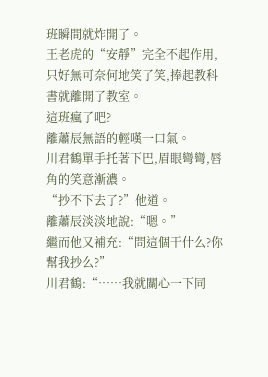班瞬間就炸開了。
王老虎的“安靜”完全不起作用,只好無可奈何地笑了笑,捧起教科書就離開了教室。
這班瘋了吧?
離蕭辰無語的輕嘆一口氣。
川君鶴單手托著下巴,眉眼彎彎,唇角的笑意漸濃。
“抄不下去了?”他道。
離蕭辰淡淡地說:“嗯。”
繼而他又補充:“問這個干什么?你幫我抄么?”
川君鶴:“……我就關心一下同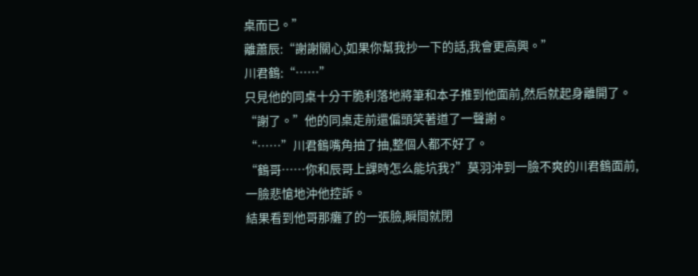桌而已。”
離蕭辰:“謝謝關心,如果你幫我抄一下的話,我會更高興。”
川君鶴:“……”
只見他的同桌十分干脆利落地將筆和本子推到他面前,然后就起身離開了。
“謝了。”他的同桌走前還偏頭笑著道了一聲謝。
“……”川君鶴嘴角抽了抽,整個人都不好了。
“鶴哥……你和辰哥上課時怎么能坑我?”莫羽沖到一臉不爽的川君鶴面前,一臉悲愴地沖他控訴。
結果看到他哥那癱了的一張臉,瞬間就閉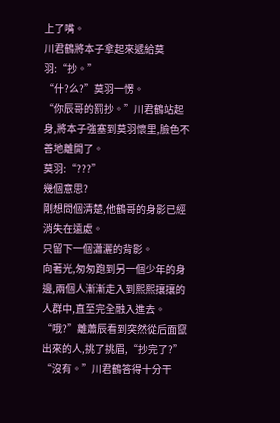上了嘴。
川君鶴將本子拿起來遞給莫羽:“抄。”
“什?么?”莫羽一愣。
“你辰哥的罰抄。”川君鶴站起身,將本子強塞到莫羽懷里,臉色不善地離開了。
莫羽:“???”
幾個意思?
剛想問個清楚,他鶴哥的身影已經消失在遠處。
只留下一個瀟灑的背影。
向著光,匆匆跑到另一個少年的身邊,兩個人漸漸走入到熙熙攘攘的人群中,直至完全融入進去。
“哦?”離蕭辰看到突然從后面竄出來的人,挑了挑眉,“抄完了?”
“沒有。”川君鶴答得十分干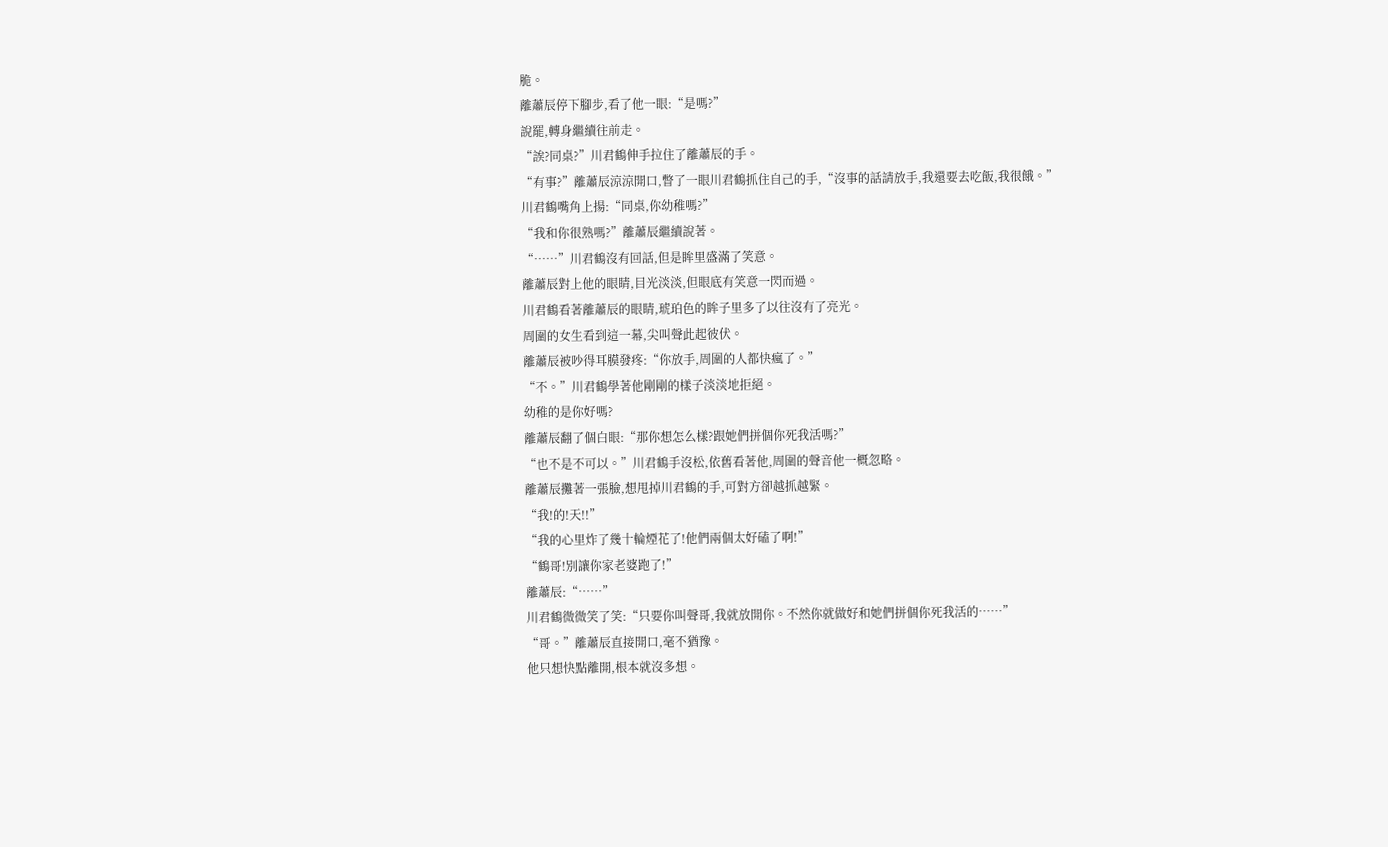脆。
離蕭辰停下腳步,看了他一眼:“是嗎?”
說罷,轉身繼續往前走。
“誒?同桌?”川君鶴伸手拉住了離蕭辰的手。
“有事?”離蕭辰涼涼開口,瞥了一眼川君鶴抓住自己的手,“沒事的話請放手,我還要去吃飯,我很餓。”
川君鶴嘴角上揚:“同桌,你幼稚嗎?”
“我和你很熟嗎?”離蕭辰繼續說著。
“……”川君鶴沒有回話,但是眸里盛滿了笑意。
離蕭辰對上他的眼睛,目光淡淡,但眼底有笑意一閃而過。
川君鶴看著離蕭辰的眼睛,琥珀色的眸子里多了以往沒有了亮光。
周圍的女生看到這一幕,尖叫聲此起彼伏。
離蕭辰被吵得耳膜發疼:“你放手,周圍的人都快瘋了。”
“不。”川君鶴學著他剛剛的樣子淡淡地拒絕。
幼稚的是你好嗎?
離蕭辰翻了個白眼:“那你想怎么樣?跟她們拼個你死我活嗎?”
“也不是不可以。”川君鶴手沒松,依舊看著他,周圍的聲音他一概忽略。
離蕭辰攤著一張臉,想甩掉川君鶴的手,可對方卻越抓越緊。
“我!的!天!!”
“我的心里炸了幾十輪煙花了!他們兩個太好磕了啊!”
“鶴哥!別讓你家老婆跑了!”
離蕭辰:“……”
川君鶴微微笑了笑:“只要你叫聲哥,我就放開你。不然你就做好和她們拼個你死我活的……”
“哥。”離蕭辰直接開口,毫不猶豫。
他只想快點離開,根本就沒多想。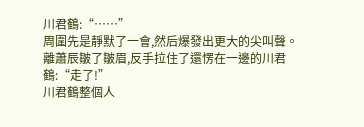川君鶴:“……”
周圍先是靜默了一會,然后爆發出更大的尖叫聲。
離蕭辰皺了皺眉,反手拉住了還愣在一邊的川君鶴:“走了!”
川君鶴整個人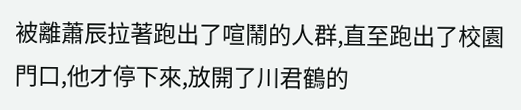被離蕭辰拉著跑出了喧鬧的人群,直至跑出了校園門口,他才停下來,放開了川君鶴的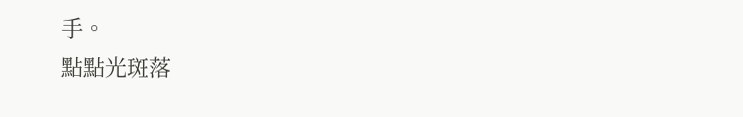手。
點點光斑落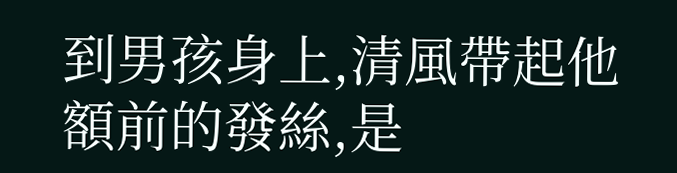到男孩身上,清風帶起他額前的發絲,是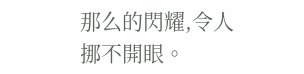那么的閃耀,令人挪不開眼。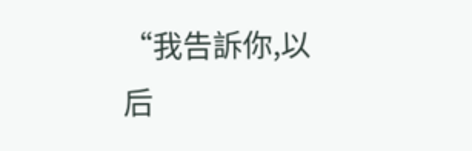“我告訴你,以后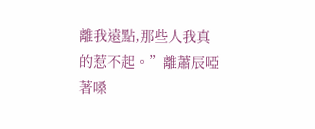離我遠點,那些人我真的惹不起。”離蕭辰啞著嗓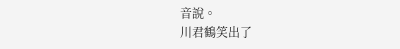音說。
川君鶴笑出了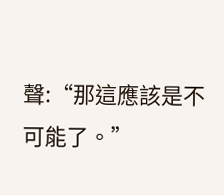聲:“那這應該是不可能了。”